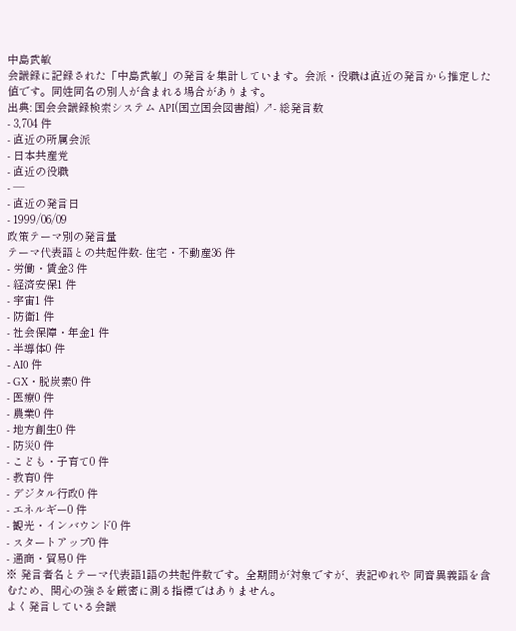中島武敏
会議録に記録された「中島武敏」の発言を集計しています。会派・役職は直近の発言から推定した値です。同姓同名の別人が含まれる場合があります。
出典: 国会会議録検索システム API(国立国会図書館) ↗- 総発言数
- 3,704 件
- 直近の所属会派
- 日本共産党
- 直近の役職
- —
- 直近の発言日
- 1999/06/09
政策テーマ別の発言量
テーマ代表語との共起件数- 住宅・不動産36 件
- 労働・賃金3 件
- 経済安保1 件
- 宇宙1 件
- 防衛1 件
- 社会保障・年金1 件
- 半導体0 件
- AI0 件
- GX・脱炭素0 件
- 医療0 件
- 農業0 件
- 地方創生0 件
- 防災0 件
- こども・子育て0 件
- 教育0 件
- デジタル行政0 件
- エネルギー0 件
- 観光・インバウンド0 件
- スタートアップ0 件
- 通商・貿易0 件
※ 発言者名とテーマ代表語1語の共起件数です。全期間が対象ですが、表記ゆれや 同音異義語を含むため、関心の強さを厳密に測る指標ではありません。
よく発言している会議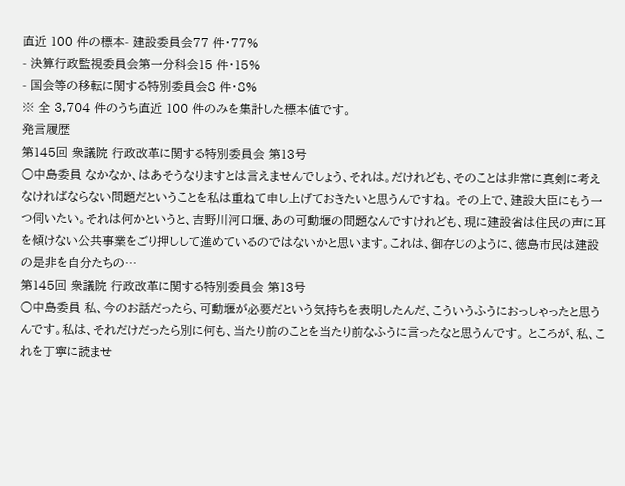直近 100 件の標本- 建設委員会77 件・77%
- 決算行政監視委員会第一分科会15 件・15%
- 国会等の移転に関する特別委員会8 件・8%
※ 全 3,704 件のうち直近 100 件のみを集計した標本値です。
発言履歴
第145回 衆議院 行政改革に関する特別委員会 第13号
○中島委員 なかなか、はあそうなりますとは言えませんでしょう、それは。だけれども、そのことは非常に真剣に考えなければならない問題だということを私は重ねて申し上げておきたいと思うんですね。 その上で、建設大臣にもう一つ伺いたい。それは何かというと、吉野川河口堰、あの可動堰の問題なんですけれども、現に建設省は住民の声に耳を傾けない公共事業をごり押しして進めているのではないかと思います。これは、御存じのように、徳島市民は建設の是非を自分たちの…
第145回 衆議院 行政改革に関する特別委員会 第13号
○中島委員 私、今のお話だったら、可動堰が必要だという気持ちを表明したんだ、こういうふうにおっしゃったと思うんです。私は、それだけだったら別に何も、当たり前のことを当たり前なふうに言ったなと思うんです。 ところが、私、これを丁寧に読ませ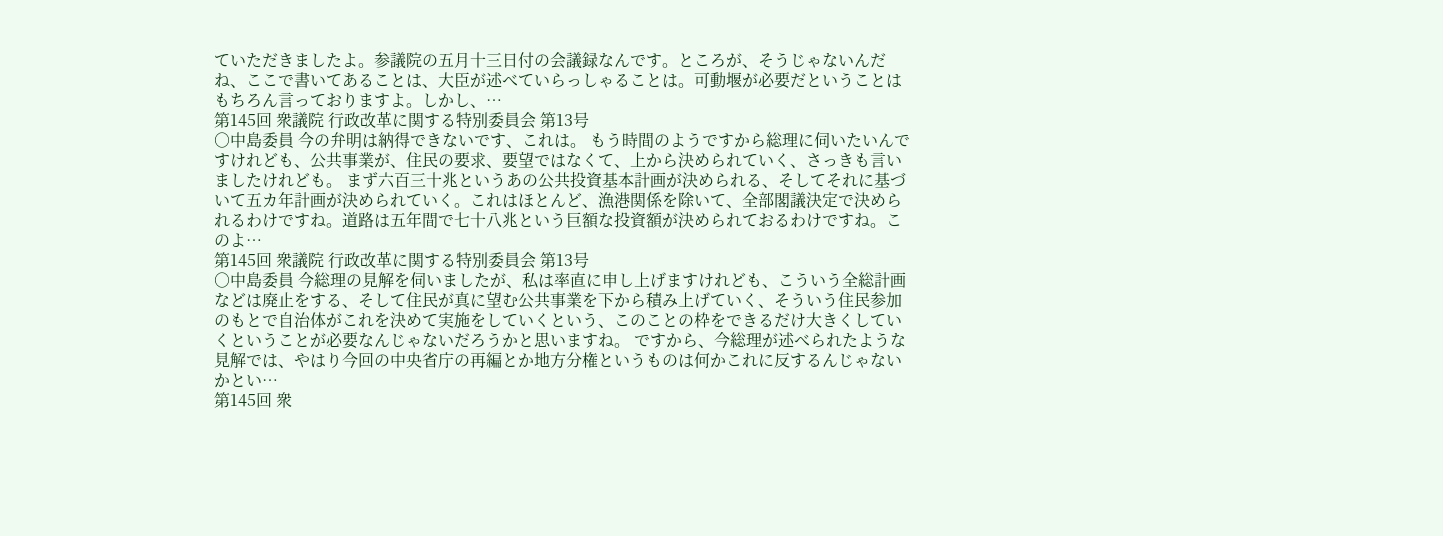ていただきましたよ。参議院の五月十三日付の会議録なんです。ところが、そうじゃないんだね、ここで書いてあることは、大臣が述べていらっしゃることは。可動堰が必要だということはもちろん言っておりますよ。しかし、…
第145回 衆議院 行政改革に関する特別委員会 第13号
○中島委員 今の弁明は納得できないです、これは。 もう時間のようですから総理に伺いたいんですけれども、公共事業が、住民の要求、要望ではなくて、上から決められていく、さっきも言いましたけれども。 まず六百三十兆というあの公共投資基本計画が決められる、そしてそれに基づいて五カ年計画が決められていく。これはほとんど、漁港関係を除いて、全部閣議決定で決められるわけですね。道路は五年間で七十八兆という巨額な投資額が決められておるわけですね。このよ…
第145回 衆議院 行政改革に関する特別委員会 第13号
○中島委員 今総理の見解を伺いましたが、私は率直に申し上げますけれども、こういう全総計画などは廃止をする、そして住民が真に望む公共事業を下から積み上げていく、そういう住民参加のもとで自治体がこれを決めて実施をしていくという、このことの枠をできるだけ大きくしていくということが必要なんじゃないだろうかと思いますね。 ですから、今総理が述べられたような見解では、やはり今回の中央省庁の再編とか地方分権というものは何かこれに反するんじゃないかとい…
第145回 衆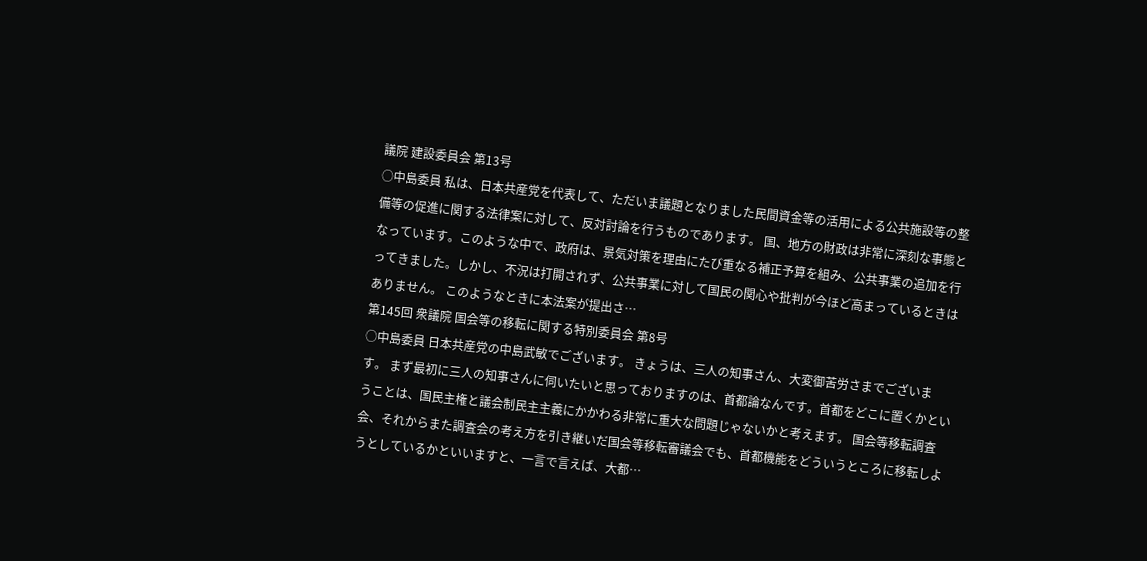議院 建設委員会 第13号
○中島委員 私は、日本共産党を代表して、ただいま議題となりました民間資金等の活用による公共施設等の整備等の促進に関する法律案に対して、反対討論を行うものであります。 国、地方の財政は非常に深刻な事態となっています。このような中で、政府は、景気対策を理由にたび重なる補正予算を組み、公共事業の追加を行ってきました。しかし、不況は打開されず、公共事業に対して国民の関心や批判が今ほど高まっているときはありません。 このようなときに本法案が提出さ…
第145回 衆議院 国会等の移転に関する特別委員会 第8号
○中島委員 日本共産党の中島武敏でございます。 きょうは、三人の知事さん、大変御苦労さまでございます。 まず最初に三人の知事さんに伺いたいと思っておりますのは、首都論なんです。首都をどこに置くかということは、国民主権と議会制民主主義にかかわる非常に重大な問題じゃないかと考えます。 国会等移転調査会、それからまた調査会の考え方を引き継いだ国会等移転審議会でも、首都機能をどういうところに移転しようとしているかといいますと、一言で言えば、大都…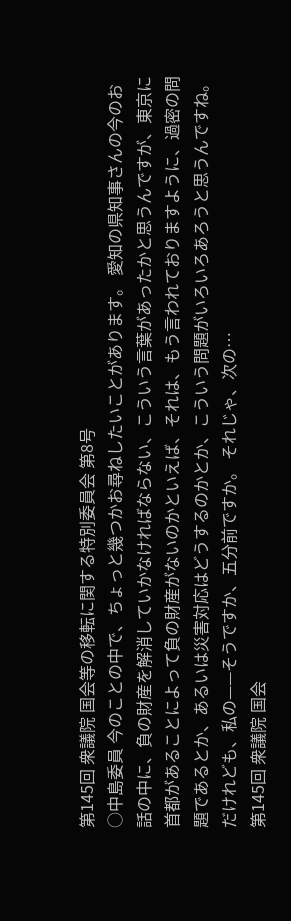第145回 衆議院 国会等の移転に関する特別委員会 第8号
○中島委員 今のことの中で、ちょっと幾つかお尋ねしたいことがあります。 愛知の県知事さんの今のお話の中に、負の財産を解消していかなければならない、こういう言葉があったかと思うんですが、東京に首都があることによって負の財産がないのかといえば、それは、もう言われておりますように、過密の問題であるとか、あるいは災害対応はどうするのかとか、こういう問題がいろいろあろうと思うんですね。だけれども、私の——そうですか、五分前ですか。 それじゃ、次の…
第145回 衆議院 国会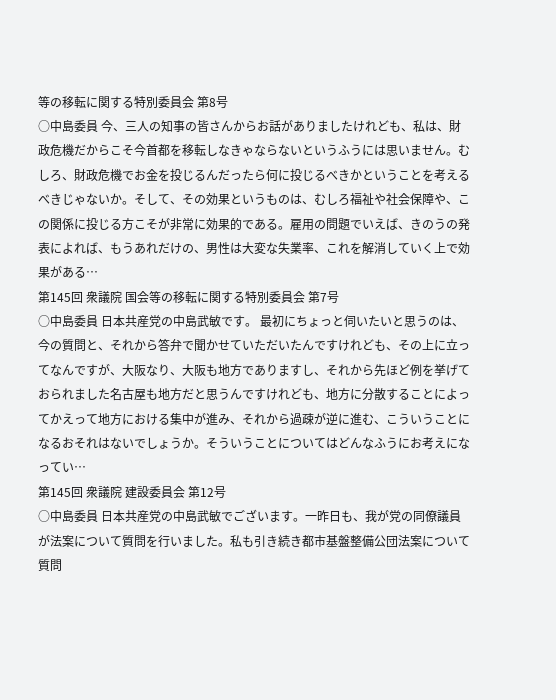等の移転に関する特別委員会 第8号
○中島委員 今、三人の知事の皆さんからお話がありましたけれども、私は、財政危機だからこそ今首都を移転しなきゃならないというふうには思いません。むしろ、財政危機でお金を投じるんだったら何に投じるべきかということを考えるべきじゃないか。そして、その効果というものは、むしろ福祉や社会保障や、この関係に投じる方こそが非常に効果的である。雇用の問題でいえば、きのうの発表によれば、もうあれだけの、男性は大変な失業率、これを解消していく上で効果がある…
第145回 衆議院 国会等の移転に関する特別委員会 第7号
○中島委員 日本共産党の中島武敏です。 最初にちょっと伺いたいと思うのは、今の質問と、それから答弁で聞かせていただいたんですけれども、その上に立ってなんですが、大阪なり、大阪も地方でありますし、それから先ほど例を挙げておられました名古屋も地方だと思うんですけれども、地方に分散することによってかえって地方における集中が進み、それから過疎が逆に進む、こういうことになるおそれはないでしょうか。そういうことについてはどんなふうにお考えになってい…
第145回 衆議院 建設委員会 第12号
○中島委員 日本共産党の中島武敏でございます。一昨日も、我が党の同僚議員が法案について質問を行いました。私も引き続き都市基盤整備公団法案について質問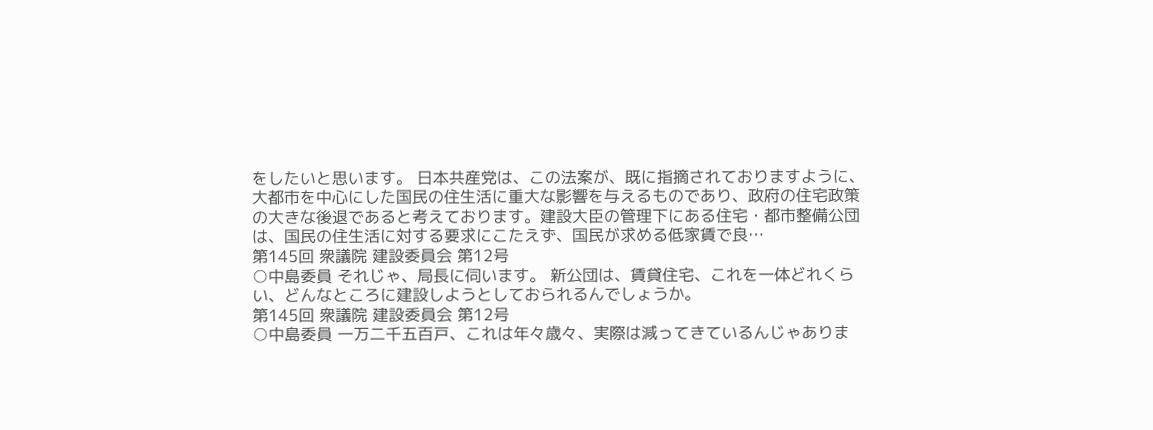をしたいと思います。 日本共産党は、この法案が、既に指摘されておりますように、大都市を中心にした国民の住生活に重大な影響を与えるものであり、政府の住宅政策の大きな後退であると考えております。建設大臣の管理下にある住宅・都市整備公団は、国民の住生活に対する要求にこたえず、国民が求める低家賃で良…
第145回 衆議院 建設委員会 第12号
○中島委員 それじゃ、局長に伺います。 新公団は、賃貸住宅、これを一体どれくらい、どんなところに建設しようとしておられるんでしょうか。
第145回 衆議院 建設委員会 第12号
○中島委員 一万二千五百戸、これは年々歳々、実際は減ってきているんじゃありま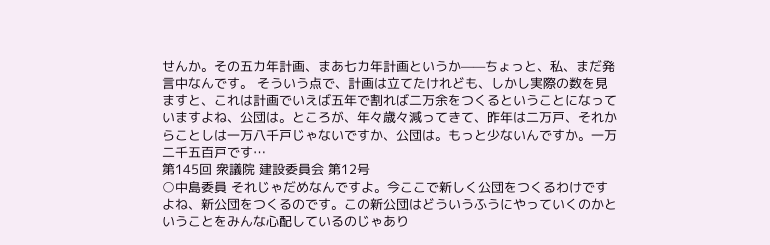せんか。その五カ年計画、まあ七カ年計画というか——ちょっと、私、まだ発言中なんです。 そういう点で、計画は立てたけれども、しかし実際の数を見ますと、これは計画でいえば五年で割れば二万余をつくるということになっていますよね、公団は。ところが、年々歳々減ってきて、昨年は二万戸、それからことしは一万八千戸じゃないですか、公団は。もっと少ないんですか。一万二千五百戸です…
第145回 衆議院 建設委員会 第12号
○中島委員 それじゃだめなんですよ。今ここで新しく公団をつくるわけですよね、新公団をつくるのです。この新公団はどういうふうにやっていくのかということをみんな心配しているのじゃあり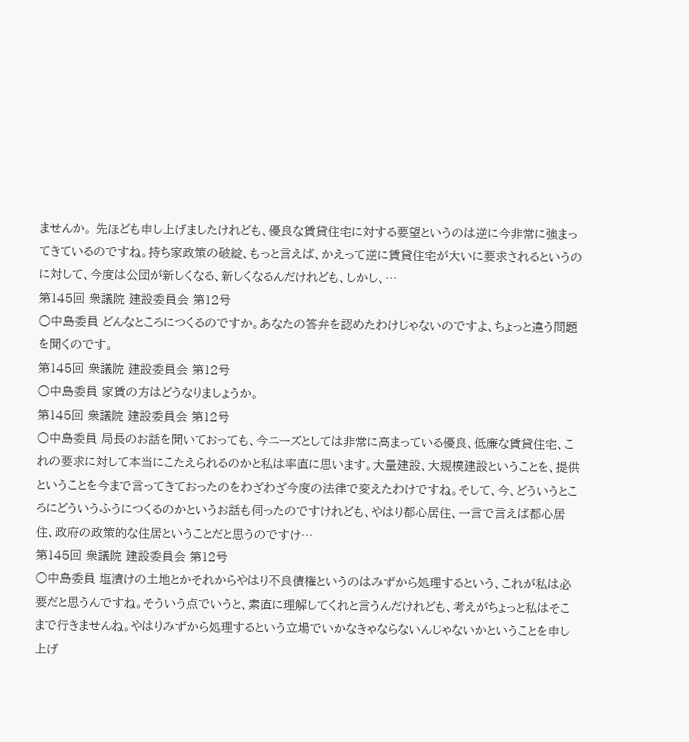ませんか。 先ほども申し上げましたけれども、優良な賃貸住宅に対する要望というのは逆に今非常に強まってきているのですね。持ち家政策の破綻、もっと言えば、かえって逆に賃貸住宅が大いに要求されるというのに対して、今度は公団が新しくなる、新しくなるんだけれども、しかし、…
第145回 衆議院 建設委員会 第12号
○中島委員 どんなところにつくるのですか。あなたの答弁を認めたわけじゃないのですよ、ちょっと違う問題を聞くのです。
第145回 衆議院 建設委員会 第12号
○中島委員 家賃の方はどうなりましょうか。
第145回 衆議院 建設委員会 第12号
○中島委員 局長のお話を聞いておっても、今ニーズとしては非常に高まっている優良、低廉な賃貸住宅、これの要求に対して本当にこたえられるのかと私は率直に思います。大量建設、大規模建設ということを、提供ということを今まで言ってきておったのをわざわざ今度の法律で変えたわけですね。そして、今、どういうところにどういうふうにつくるのかというお話も伺ったのですけれども、やはり都心居住、一言で言えば都心居住、政府の政策的な住居ということだと思うのですけ…
第145回 衆議院 建設委員会 第12号
○中島委員 塩漬けの土地とかそれからやはり不良債権というのはみずから処理するという、これが私は必要だと思うんですね。そういう点でいうと、素直に理解してくれと言うんだけれども、考えがちょっと私はそこまで行きませんね。やはりみずから処理するという立場でいかなきゃならないんじゃないかということを申し上げ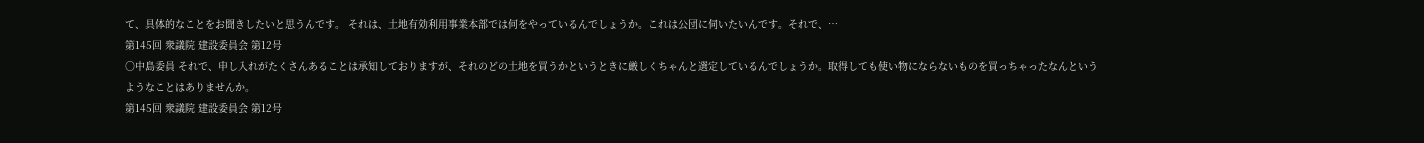て、具体的なことをお聞きしたいと思うんです。 それは、土地有効利用事業本部では何をやっているんでしょうか。これは公団に伺いたいんです。それで、…
第145回 衆議院 建設委員会 第12号
○中島委員 それで、申し入れがたくさんあることは承知しておりますが、それのどの土地を買うかというときに厳しくちゃんと選定しているんでしょうか。取得しても使い物にならないものを買っちゃったなんというようなことはありませんか。
第145回 衆議院 建設委員会 第12号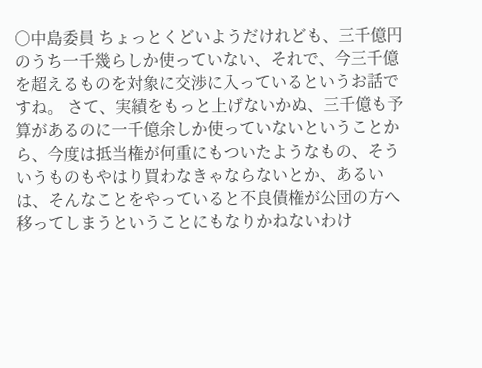○中島委員 ちょっとくどいようだけれども、三千億円のうち一千幾らしか使っていない、それで、今三千億を超えるものを対象に交渉に入っているというお話ですね。 さて、実績をもっと上げないかぬ、三千億も予算があるのに一千億余しか使っていないということから、今度は抵当権が何重にもついたようなもの、そういうものもやはり買わなきゃならないとか、あるいは、そんなことをやっていると不良債権が公団の方へ移ってしまうということにもなりかねないわけ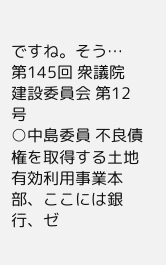ですね。そう…
第145回 衆議院 建設委員会 第12号
○中島委員 不良債権を取得する土地有効利用事業本部、ここには銀行、ゼ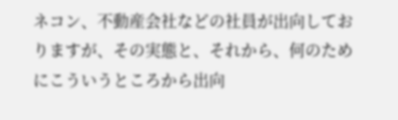ネコン、不動産会社などの社員が出向しておりますが、その実態と、それから、何のためにこういうところから出向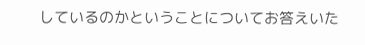しているのかということについてお答えいた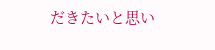だきたいと思い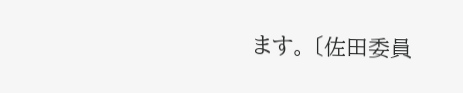ます。 〔佐田委員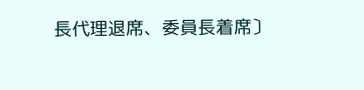長代理退席、委員長着席〕